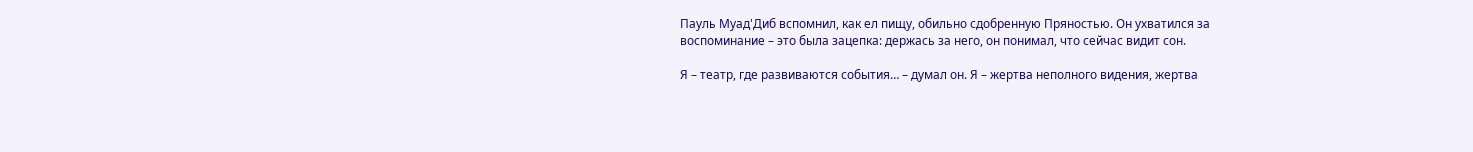Пауль Муад'Диб вспомнил, как ел пищу, обильно сдобренную Пряностью. Он ухватился за воспоминание – это была зацепка: держась за него, он понимал, что сейчас видит сон.

Я – театр, где развиваются события… – думал он. Я – жертва неполного видения, жертва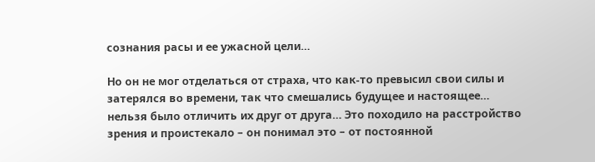сознания расы и ее ужасной цели…

Но он не мог отделаться от страха, что как-то превысил свои силы и затерялся во времени, так что смешались будущее и настоящее… нельзя было отличить их друг от друга… Это походило на расстройство зрения и проистекало – он понимал это – от постоянной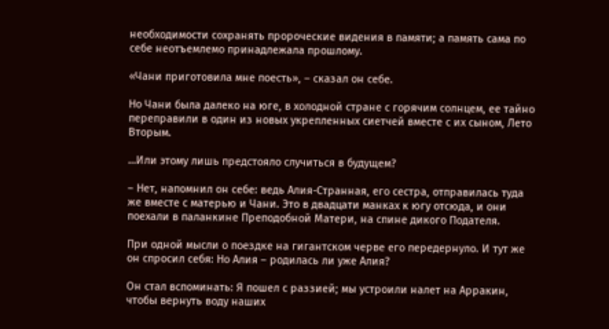необходимости сохранять пророческие видения в памяти; а память сама по себе неотъемлемо принадлежала прошлому.

«Чани приготовила мне поесть», – сказал он себе.

Но Чани была далеко на юге, в холодной стране с горячим солнцем, ее тайно переправили в один из новых укрепленных сиетчей вместе с их сыном, Лето Вторым.

…Или этому лишь предстояло случиться в будущем?

– Нет, напомнил он себе: ведь Алия-Странная, его сестра, отправилась туда же вместе с матерью и Чани. Это в двадцати манках к югу отсюда, и они поехали в паланкине Преподобной Матери, на спине дикого Подателя.

При одной мысли о поездке на гигантском черве его передернуло. И тут же он спросил себя: Но Алия – родилась ли уже Алия?

Он стал вспоминать: Я пошел с раззией; мы устроили налет на Арракин, чтобы вернуть воду наших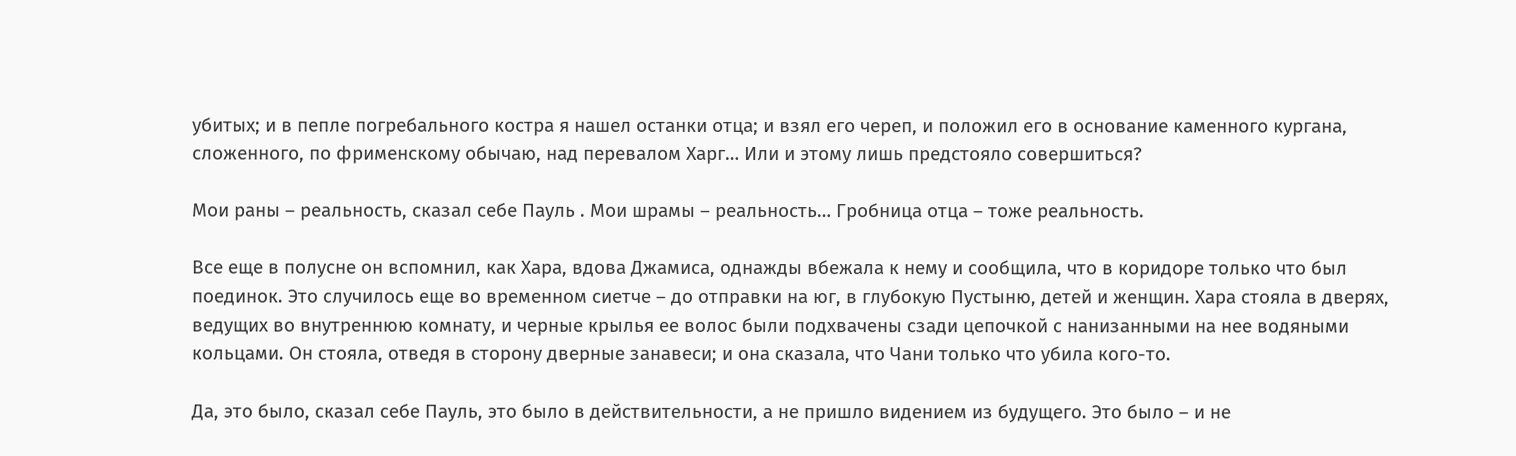убитых; и в пепле погребального костра я нашел останки отца; и взял его череп, и положил его в основание каменного кургана, сложенного, по фрименскому обычаю, над перевалом Харг… Или и этому лишь предстояло совершиться?

Мои раны – реальность, сказал себе Пауль . Мои шрамы – реальность… Гробница отца – тоже реальность.

Все еще в полусне он вспомнил, как Хара, вдова Джамиса, однажды вбежала к нему и сообщила, что в коридоре только что был поединок. Это случилось еще во временном сиетче – до отправки на юг, в глубокую Пустыню, детей и женщин. Хара стояла в дверях, ведущих во внутреннюю комнату, и черные крылья ее волос были подхвачены сзади цепочкой с нанизанными на нее водяными кольцами. Он стояла, отведя в сторону дверные занавеси; и она сказала, что Чани только что убила кого-то.

Да, это было, сказал себе Пауль, это было в действительности, а не пришло видением из будущего. Это было – и не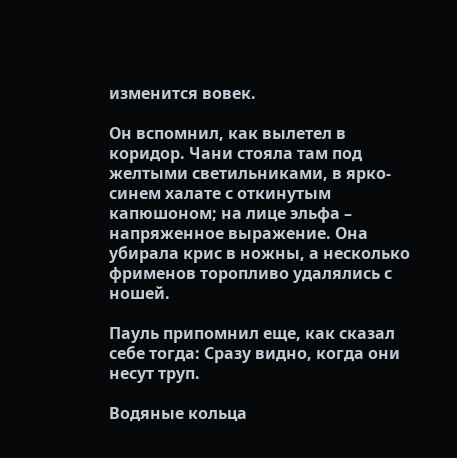изменится вовек.

Он вспомнил, как вылетел в коридор. Чани стояла там под желтыми светильниками, в ярко-синем халате с откинутым капюшоном; на лице эльфа – напряженное выражение. Она убирала крис в ножны, а несколько фрименов торопливо удалялись с ношей.

Пауль припомнил еще, как сказал себе тогда: Сразу видно, когда они несут труп.

Водяные кольца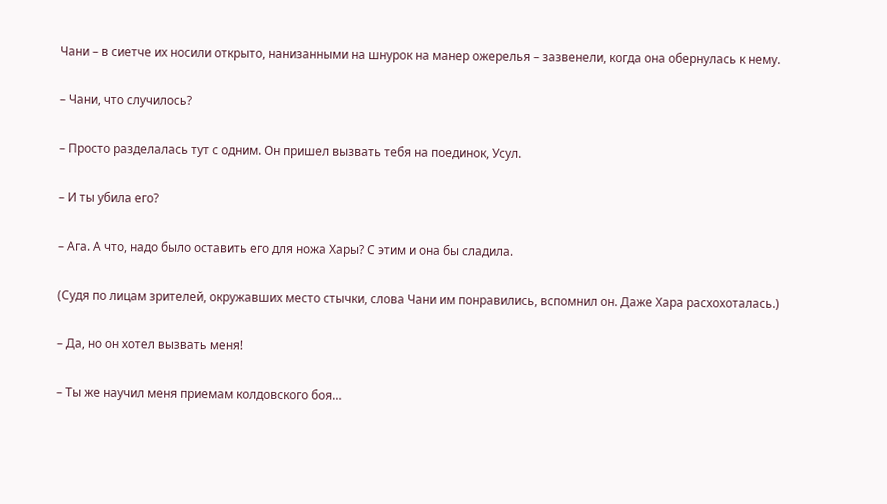Чани – в сиетче их носили открыто, нанизанными на шнурок на манер ожерелья – зазвенели, когда она обернулась к нему.

– Чани, что случилось?

– Просто разделалась тут с одним. Он пришел вызвать тебя на поединок, Усул.

– И ты убила его?

– Ага. А что, надо было оставить его для ножа Хары? С этим и она бы сладила.

(Судя по лицам зрителей, окружавших место стычки, слова Чани им понравились, вспомнил он. Даже Хара расхохоталась.)

– Да, но он хотел вызвать меня!

– Ты же научил меня приемам колдовского боя…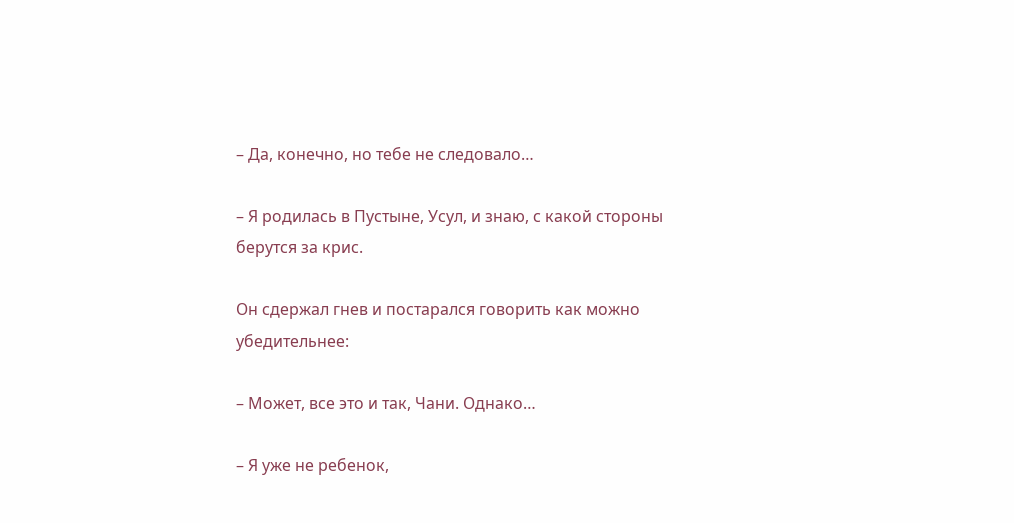– Да, конечно, но тебе не следовало…

– Я родилась в Пустыне, Усул, и знаю, с какой стороны берутся за крис.

Он сдержал гнев и постарался говорить как можно убедительнее:

– Может, все это и так, Чани. Однако…

– Я уже не ребенок,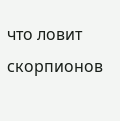что ловит скорпионов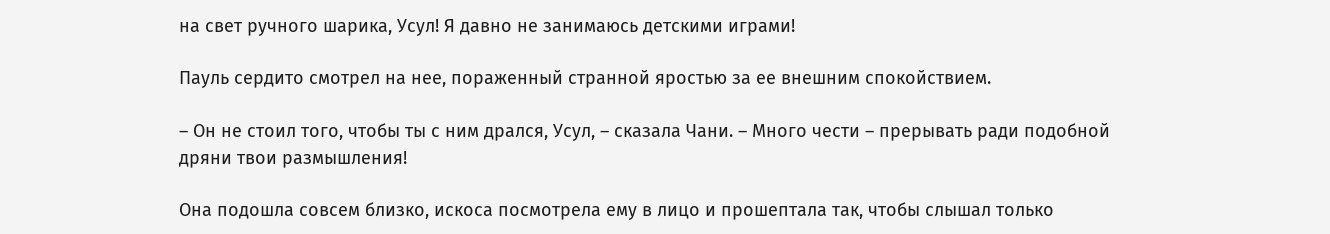на свет ручного шарика, Усул! Я давно не занимаюсь детскими играми!

Пауль сердито смотрел на нее, пораженный странной яростью за ее внешним спокойствием.

– Он не стоил того, чтобы ты с ним дрался, Усул, – сказала Чани. – Много чести – прерывать ради подобной дряни твои размышления!

Она подошла совсем близко, искоса посмотрела ему в лицо и прошептала так, чтобы слышал только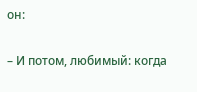он:

– И потом, любимый: когда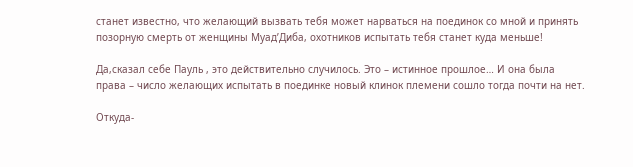станет известно, что желающий вызвать тебя может нарваться на поединок со мной и принять позорную смерть от женщины Муад’Диба, охотников испытать тебя станет куда меньше!

Да,сказал себе Пауль , это действительно случилось. Это – истинное прошлое… И она была права – число желающих испытать в поединке новый клинок племени сошло тогда почти на нет.

Откуда-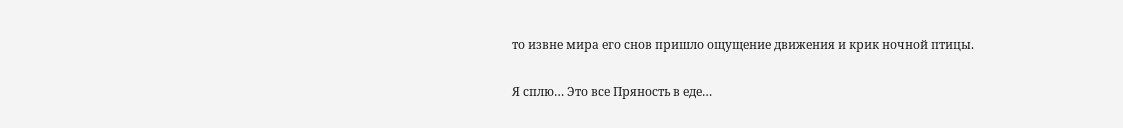то извне мира его снов пришло ощущение движения и крик ночной птицы.

Я сплю… Это все Пряность в еде…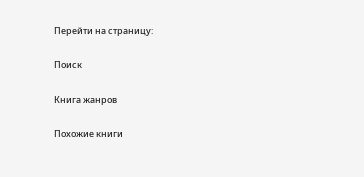Перейти на страницу:

Поиск

Книга жанров

Похожие книги